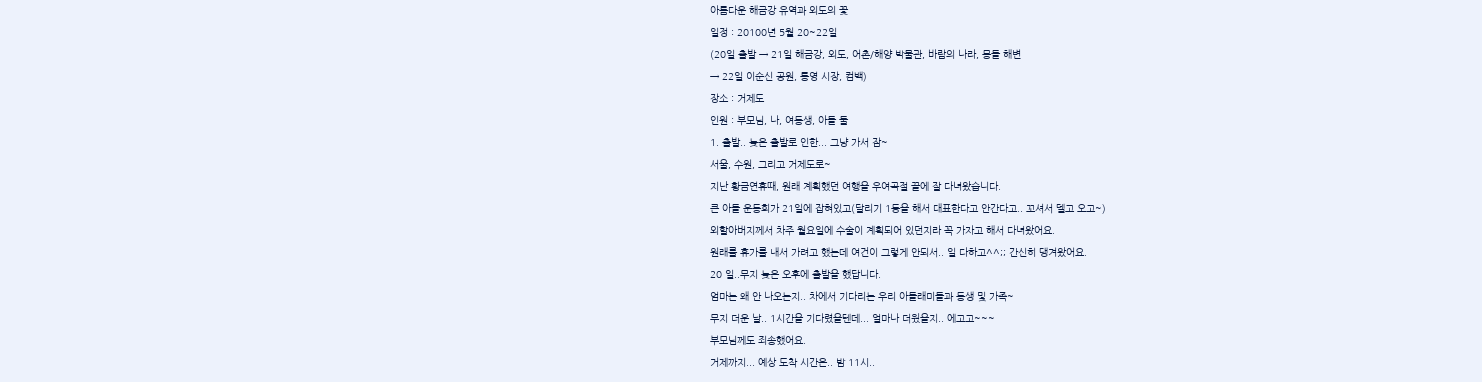아름다운 해금강 유역과 외도의 꽃
일정 : 20100년 5월 20~22일
(20일 출발 → 21일 해금강, 외도, 어촌/해양 박물관, 바람의 나라, 몽돌 해변
→ 22일 이순신 공원, 통영 시장, 컴백)
장소 : 거제도
인원 : 부모님, 나, 여동생, 아들 둘
1. 출발.. 늦은 출발로 인한... 그냥 가서 잠~
서울, 수원, 그리고 거제도로~
지난 황금연휴때, 원래 계획했던 여행을 우여곡절 끝에 잘 다녀왔습니다.
큰 아들 운동회가 21일에 잡혀있고(달리기 1등을 해서 대표한다고 안간다고.. 꼬셔서 델고 오고~)
외할아버지께서 차주 월요일에 수술이 계획되어 있던지라 꼭 가자고 해서 다녀왔어요.
원래를 휴가를 내서 가려고 했는데 여건이 그렇게 안되서.. 일 다하고^^;; 간신히 댕겨왔어요.
20 일..무지 늦은 오후에 출발을 했답니다.
엄마는 왜 안 나오는지.. 차에서 기다리는 우리 아들래미들과 동생 및 가족~
무지 더운 날.. 1시간을 기다렸을텐데... 얼마나 더웠을지.. 에고고~~~
부모님께도 죄송했어요.
거제까지... 예상 도착 시간은.. 밤 11시..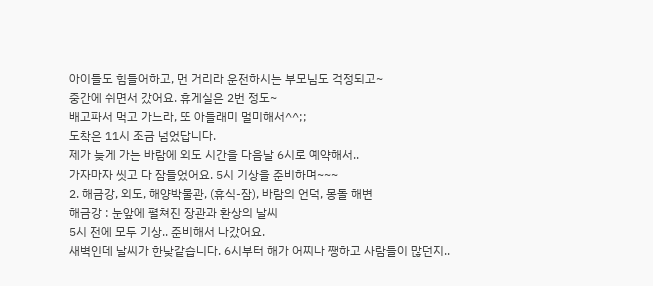아이들도 힘들어하고, 먼 거리라 운전하시는 부모님도 걱정되고~
중간에 쉬면서 갔어요. 휴게실은 2번 정도~
배고파서 먹고 가느라, 또 아들래미 멀미해서^^;;
도착은 11시 조금 넘었답니다.
제가 늦게 가는 바람에 외도 시간을 다음날 6시로 예약해서..
가자마자 씻고 다 잠들었어요. 5시 기상을 준비하며~~~
2. 해금강, 외도, 해양박물관, (휴식-잠), 바람의 언덕, 몽돌 해변
해금강 : 눈앞에 펼쳐진 장관과 환상의 날씨
5시 전에 모두 기상.. 준비해서 나갔어요.
새벽인데 날씨가 한낮같습니다. 6시부터 해가 어찌나 쨍하고 사람들이 많던지..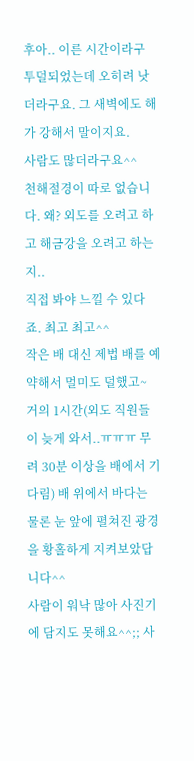후아.. 이른 시간이라구 투덜되었는데 오히려 낫더라구요. 그 새벽에도 해가 강해서 말이지요.
사람도 많더라구요^^
천해절경이 따로 없습니다. 왜? 외도를 오려고 하고 해금강을 오려고 하는지..
직접 봐야 느낄 수 있다죠. 최고 최고^^
작은 배 대신 제법 배를 예약해서 멀미도 덜했고~
거의 1시간(외도 직원들이 늦게 와서..ㅠㅠㅠ 무려 30분 이상을 배에서 기다림) 배 위에서 바다는 물론 눈 앞에 펼쳐진 광경을 황홀하게 지켜보았답니다^^
사람이 워낙 많아 사진기에 담지도 못해요^^;; 사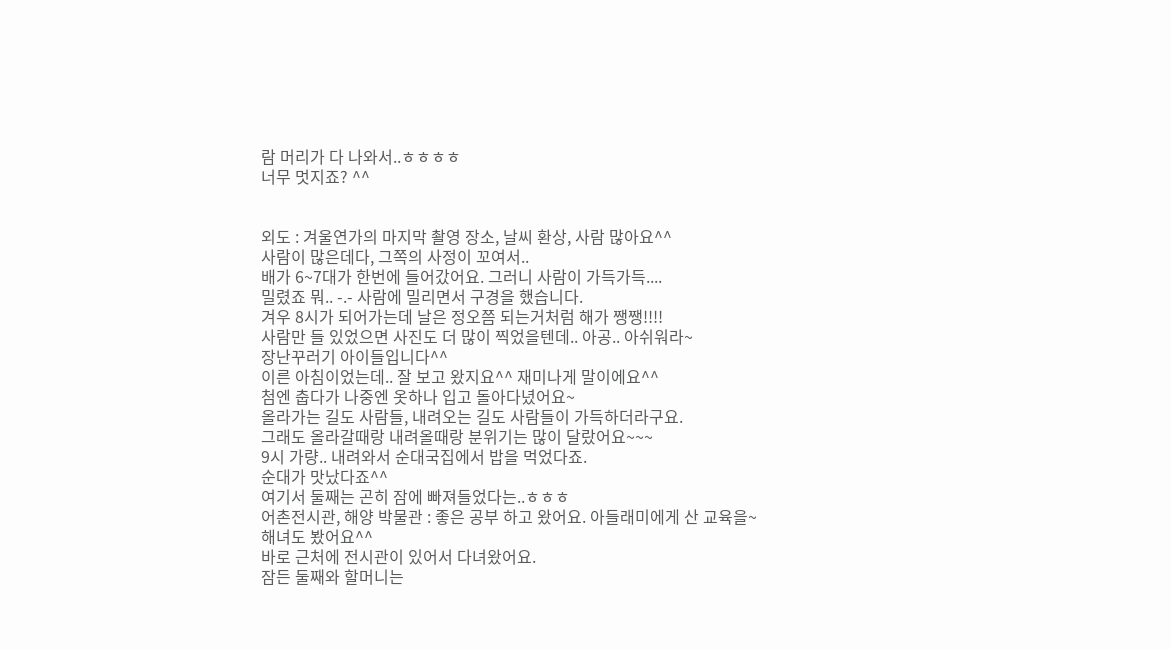람 머리가 다 나와서..ㅎㅎㅎㅎ
너무 멋지죠? ^^


외도 : 겨울연가의 마지막 촬영 장소, 날씨 환상, 사람 많아요^^
사람이 많은데다, 그쪽의 사정이 꼬여서..
배가 6~7대가 한번에 들어갔어요. 그러니 사람이 가득가득....
밀렸죠 뭐.. -.- 사람에 밀리면서 구경을 했습니다.
겨우 8시가 되어가는데 날은 정오쯤 되는거처럼 해가 쨍쨍!!!!
사람만 들 있었으면 사진도 더 많이 찍었을텐데.. 아공.. 아쉬워라~
장난꾸러기 아이들입니다^^
이른 아침이었는데.. 잘 보고 왔지요^^ 재미나게 말이에요^^
첨엔 춥다가 나중엔 옷하나 입고 돌아다녔어요~
올라가는 길도 사람들, 내려오는 길도 사람들이 가득하더라구요.
그래도 올라갈때랑 내려올때랑 분위기는 많이 달랐어요~~~
9시 가량.. 내려와서 순대국집에서 밥을 먹었다죠.
순대가 맛났다죠^^
여기서 둘째는 곤히 잠에 빠져들었다는..ㅎㅎㅎ
어촌전시관, 해양 박물관 : 좋은 공부 하고 왔어요. 아들래미에게 산 교육을~
해녀도 봤어요^^
바로 근처에 전시관이 있어서 다녀왔어요.
잠든 둘째와 할머니는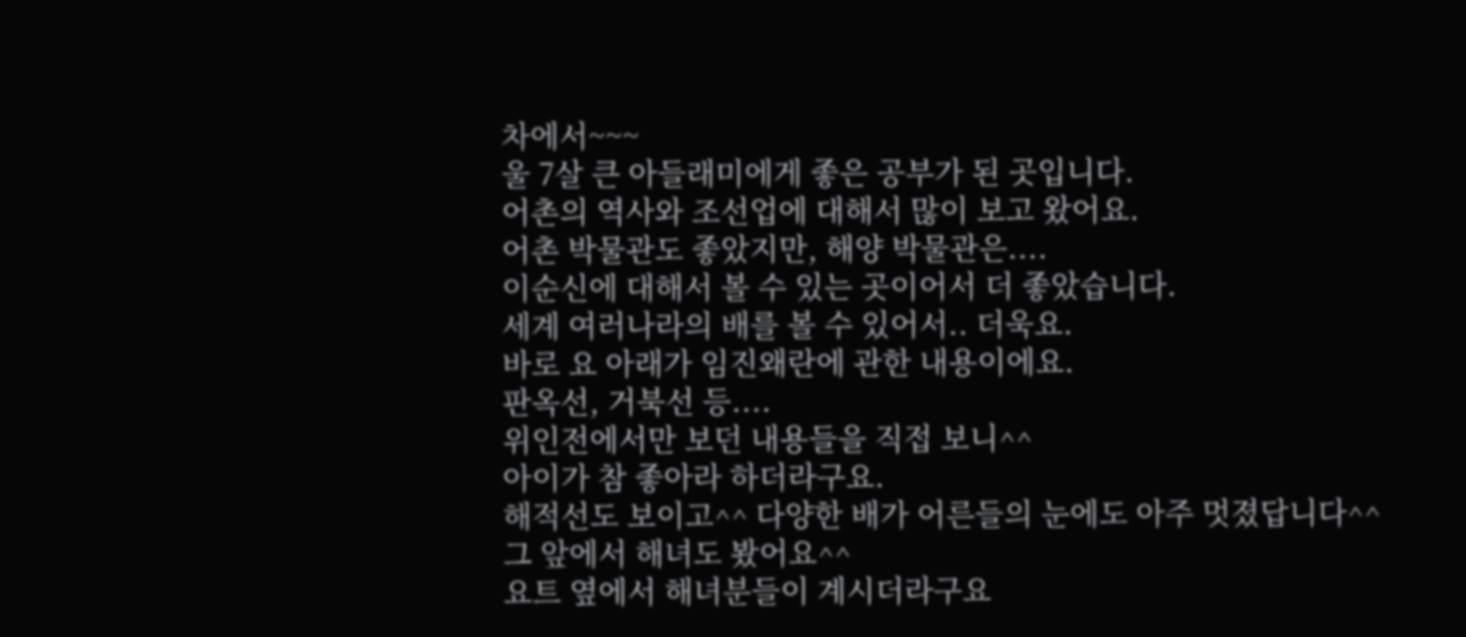차에서~~~
울 7살 큰 아들래미에게 좋은 공부가 된 곳입니다.
어촌의 역사와 조선업에 대해서 많이 보고 왔어요.
어촌 박물관도 좋았지만, 해양 박물관은....
이순신에 대해서 볼 수 있는 곳이어서 더 좋았습니다.
세계 여러나라의 배를 볼 수 있어서.. 더욱요.
바로 요 아래가 임진왜란에 관한 내용이에요.
판옥선, 거북선 등....
위인전에서만 보던 내용들을 직접 보니^^
아이가 참 좋아라 하더라구요.
해적선도 보이고^^ 다양한 배가 어른들의 눈에도 아주 멋졌답니다^^
그 앞에서 해녀도 봤어요^^
요트 옆에서 해녀분들이 계시더라구요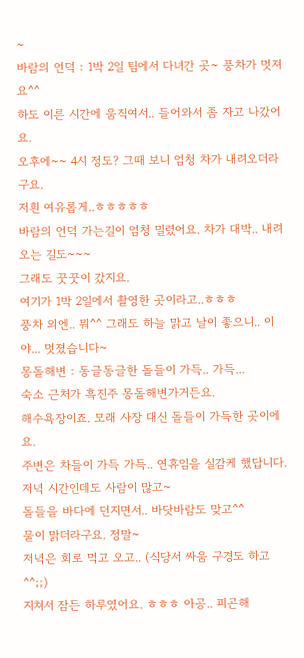~
바람의 언덕 : 1박 2일 팀에서 다녀간 곳~ 풍차가 멋져요^^
하도 이른 시간에 움직여서.. 들어와서 좀 자고 나갔어요.
오후에~~ 4시 정도? 그때 보니 엄청 차가 내려오더라구요.
저흰 여유롭게..ㅎㅎㅎㅎㅎ
바람의 언덕 가는길이 엄청 밀렸어요. 차가 대박.. 내려오는 길도~~~
그래도 꿋꿋이 갔지요.
여기가 1박 2일에서 촬영한 곳이라고..ㅎㅎㅎ
풍차 외엔.. 뭐^^ 그래도 하늘 맑고 날이 좋으니.. 이야... 멋졌습니다~
몽돌해변 : 동글동글한 돌들이 가득.. 가득...
숙소 근처가 흑진주 몽돌해변가거든요.
해수욕장이죠. 모래 사장 대신 돌들이 가득한 곳이에요.
주변은 차들이 가득 가득.. 연휴임을 실감케 했답니다.
저녁 시간인데도 사람이 많고~
돌들을 바다에 던지면서.. 바닷바람도 맞고^^
물이 맑더라구요. 정말~
저녁은 회로 먹고 오고.. (식당서 싸움 구경도 하고^^;;)
지쳐서 잠든 하루였어요. ㅎㅎㅎ 아공.. 피곤해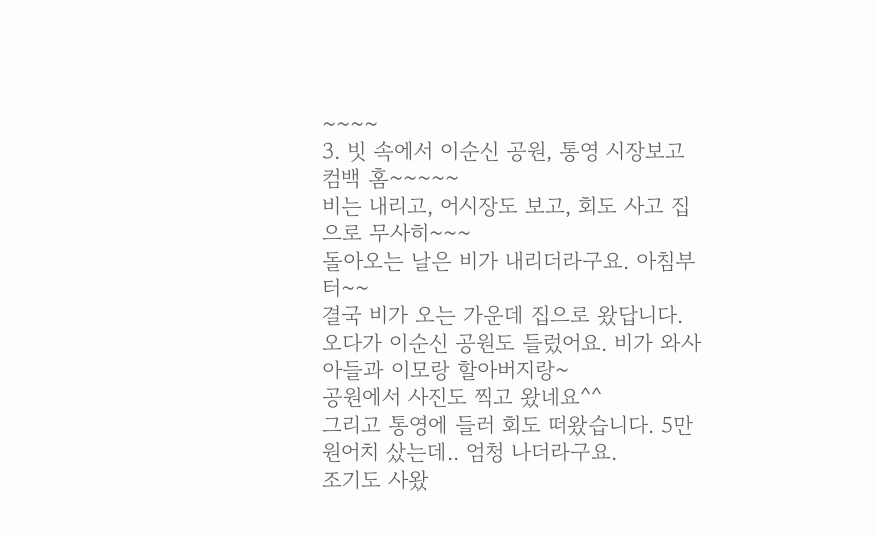~~~~
3. 빗 속에서 이순신 공원, 통영 시장보고 컴백 홈~~~~~
비는 내리고, 어시장도 보고, 회도 사고 집으로 무사히~~~
돌아오는 날은 비가 내리더라구요. 아침부터~~
결국 비가 오는 가운데 집으로 왔답니다.
오다가 이순신 공원도 들렀어요. 비가 와사 아들과 이모랑 할아버지랑~
공원에서 사진도 찍고 왔네요^^
그리고 통영에 들러 회도 떠왔습니다. 5만원어치 샀는데.. 엄청 나더라구요.
조기도 사왔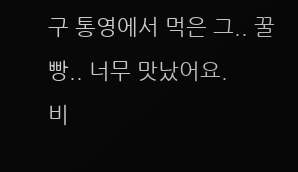구 통영에서 먹은 그.. 꿀빵.. 너무 맛났어요.
비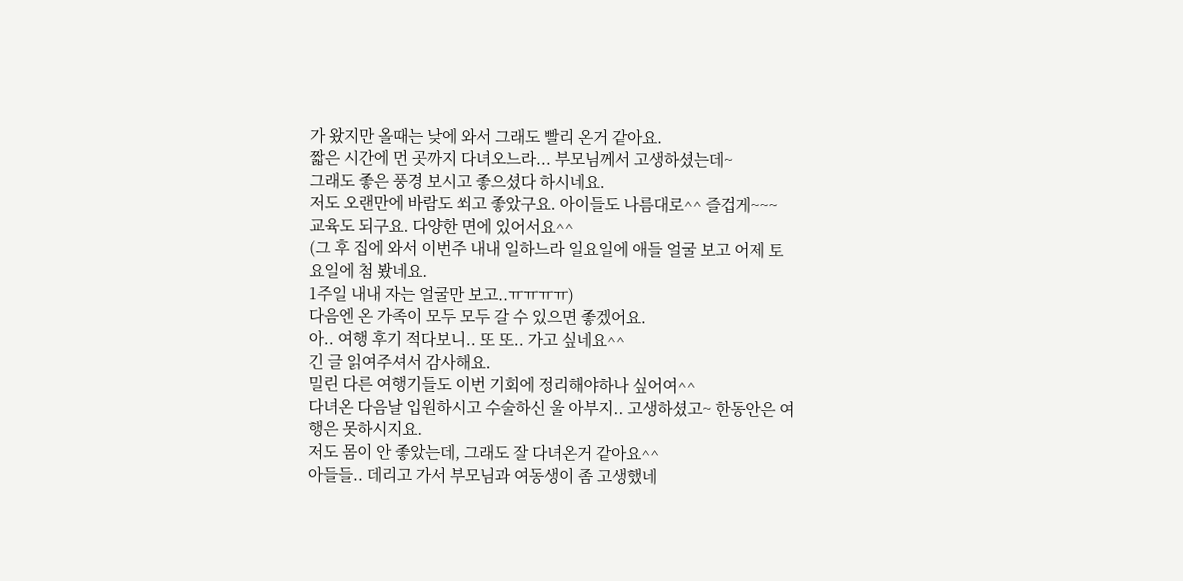가 왔지만 올때는 낮에 와서 그래도 빨리 온거 같아요.
짧은 시간에 먼 곳까지 다녀오느라... 부모님께서 고생하셨는데~
그래도 좋은 풍경 보시고 좋으셨다 하시네요.
저도 오랜만에 바람도 쐬고 좋았구요. 아이들도 나름대로^^ 즐겁게~~~
교육도 되구요. 다양한 면에 있어서요^^
(그 후 집에 와서 이번주 내내 일하느라 일요일에 애들 얼굴 보고 어제 토요일에 첨 봤네요.
1주일 내내 자는 얼굴만 보고..ㅠㅠㅠㅠ)
다음엔 온 가족이 모두 모두 갈 수 있으면 좋겠어요.
아.. 여행 후기 적다보니.. 또 또.. 가고 싶네요^^
긴 글 읽여주셔서 감사해요.
밀린 다른 여행기들도 이번 기회에 정리해야하나 싶어여^^
다녀온 다음날 입원하시고 수술하신 울 아부지.. 고생하셨고~ 한동안은 여행은 못하시지요.
저도 몸이 안 좋았는데, 그래도 잘 다녀온거 같아요^^
아들들.. 데리고 가서 부모님과 여동생이 좀 고생했네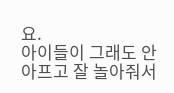요.
아이들이 그래도 안 아프고 잘 놀아줘서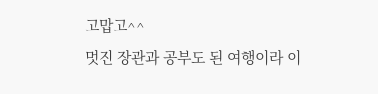고맙고^^
멋진 장관과 공부도 된 여행이라 이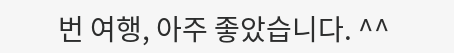번 여행, 아주 좋았습니다. ^^